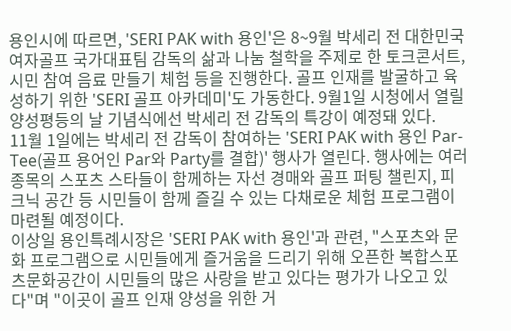용인시에 따르면, 'SERI PAK with 용인'은 8~9월 박세리 전 대한민국 여자골프 국가대표팀 감독의 삶과 나눔 철학을 주제로 한 토크콘서트, 시민 참여 음료 만들기 체험 등을 진행한다. 골프 인재를 발굴하고 육성하기 위한 'SERI 골프 아카데미'도 가동한다. 9월1일 시청에서 열릴 양성평등의 날 기념식에선 박세리 전 감독의 특강이 예정돼 있다.
11월 1일에는 박세리 전 감독이 참여하는 'SERI PAK with 용인 Par-Tee(골프 용어인 Par와 Party를 결합)' 행사가 열린다. 행사에는 여러 종목의 스포츠 스타들이 함께하는 자선 경매와 골프 퍼팅 챌린지, 피크닉 공간 등 시민들이 함께 즐길 수 있는 다채로운 체험 프로그램이 마련될 예정이다.
이상일 용인특례시장은 'SERI PAK with 용인'과 관련, "스포츠와 문화 프로그램으로 시민들에게 즐거움을 드리기 위해 오픈한 복합스포츠문화공간이 시민들의 많은 사랑을 받고 있다는 평가가 나오고 있다"며 "이곳이 골프 인재 양성을 위한 거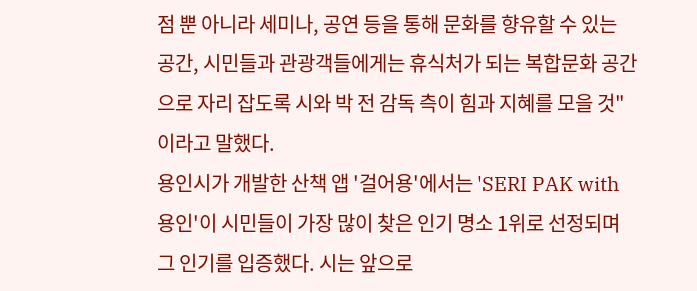점 뿐 아니라 세미나, 공연 등을 통해 문화를 향유할 수 있는 공간, 시민들과 관광객들에게는 휴식처가 되는 복합문화 공간으로 자리 잡도록 시와 박 전 감독 측이 힘과 지혜를 모을 것"이라고 말했다.
용인시가 개발한 산책 앱 '걸어용'에서는 'SERI PAK with 용인'이 시민들이 가장 많이 찾은 인기 명소 1위로 선정되며 그 인기를 입증했다. 시는 앞으로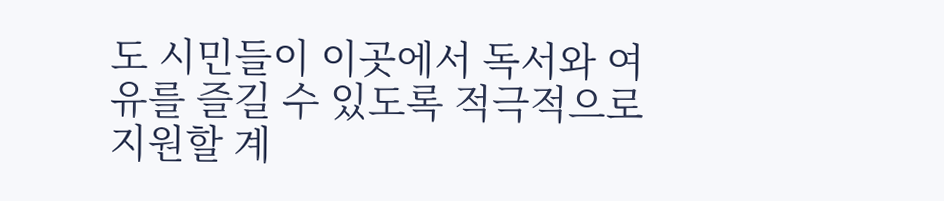도 시민들이 이곳에서 독서와 여유를 즐길 수 있도록 적극적으로 지원할 계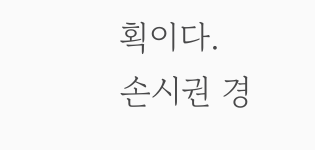획이다.
손시권 경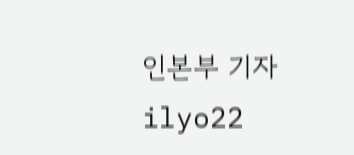인본부 기자 ilyo22